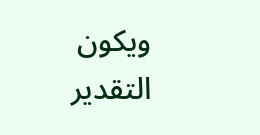ويكون التقدير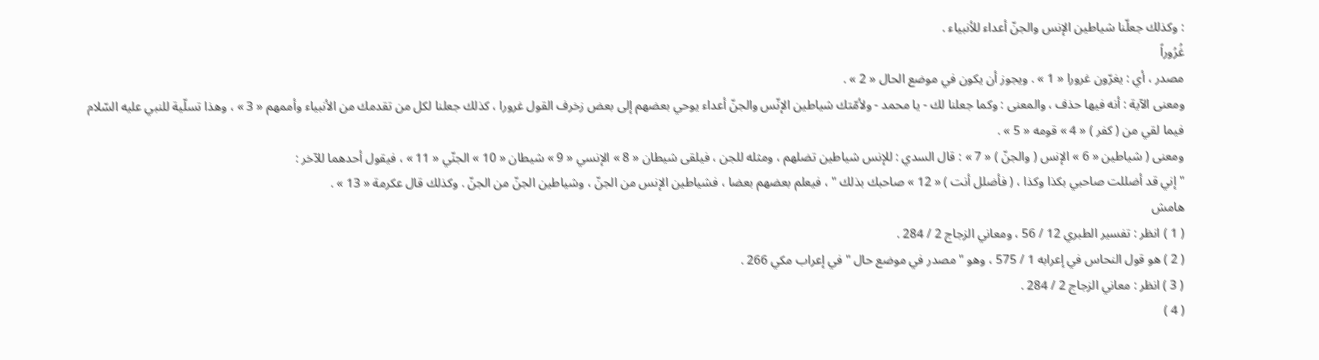: وكذلك جعلّنا شياطين الإنس والجنّ أعداء للأنبياء .
غُرُوراً
مصدر ، أي : يغرّون غرورا « 1 » . ويجوز أن يكون في موضع الحال « 2 » .
ومعنى الآية : أنه فيها حذف ، والمعنى : وكما جعلنا لك - يا محمد - ولأمّتك شياطين الإنّس والجنّ أعداء يوحي بعضهم إلى بعض زخرف القول غرورا ، كذلك جعلنا لكل من تقدمك من الأنبياء وأممهم « 3 » ، وهذا تسلّية للنبي عليه السّلام فيما لقي من ( كفر ) « 4 » قومه « 5 » .
ومعنى ( شياطين « 6 » الإنس ( والجنّ ) « 7 » : قال السدي : للإنس شياطين تضلهم ، ومثله للجن ، فيلقى شيطان « 8 » الإنسي « 9 » شيطان « 10 » الجنّي « 11 » ، فيقول أحدهما للآخر :
" إني قد أضللت صاحبي بكذا وكذا ، ( فأضلل أنت ) « 12 » صاحبك بذلك " ، فيعلم بعضهم بعضا ، فشياطين الإنس من الجنّ ، وشياطين الجنّ من الجنّ . وكذلك قال عكرمة « 13 » .
هامش
( 1 ) انظر : تفسير الطبري 12 / 56 ، ومعاني الزجاج 2 / 284 .
( 2 ) هو قول النحاس في إعرابه 1 / 575 ، وهو " مصدر في موضع حال " في إعراب مكي 266 .
( 3 ) انظر : معاني الزجاج 2 / 284 .
( 4 )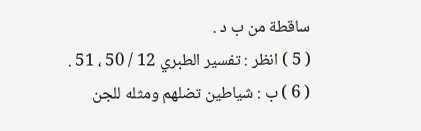ساقطة من ب د .
( 5 ) انظر : تفسير الطبري 12 / 50 ، 51 .
( 6 ) ب : شياطين تضلهم ومثله للجن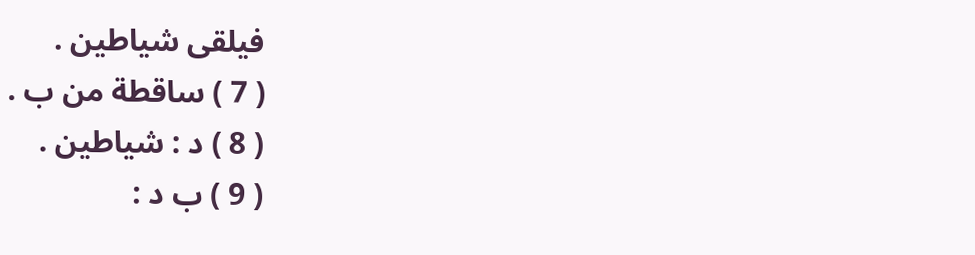فيلقى شياطين .
( 7 ) ساقطة من ب .
( 8 ) د : شياطين .
( 9 ) ب د :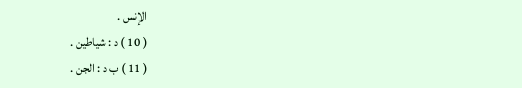الإنس .
( 10 ) د : شياطين .
( 11 ) ب د : الجن .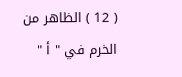( 12 ) الظاهر من الخرم في " أ "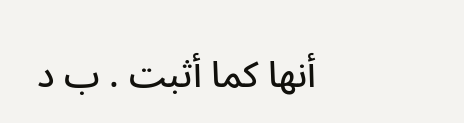أنها كما أثبت . ب د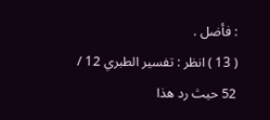: فأضل .
( 13 ) انظر : تفسير الطبري 12 / 52 حيث رد هذا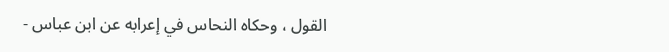القول ، وحكاه النحاس في إعرابه عن ابن عباس -